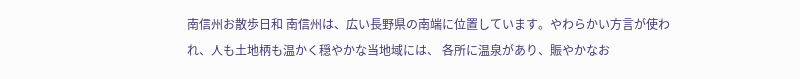南信州お散歩日和 南信州は、広い長野県の南端に位置しています。やわらかい方言が使われ、人も土地柄も温かく穏やかな当地域には、 各所に温泉があり、賑やかなお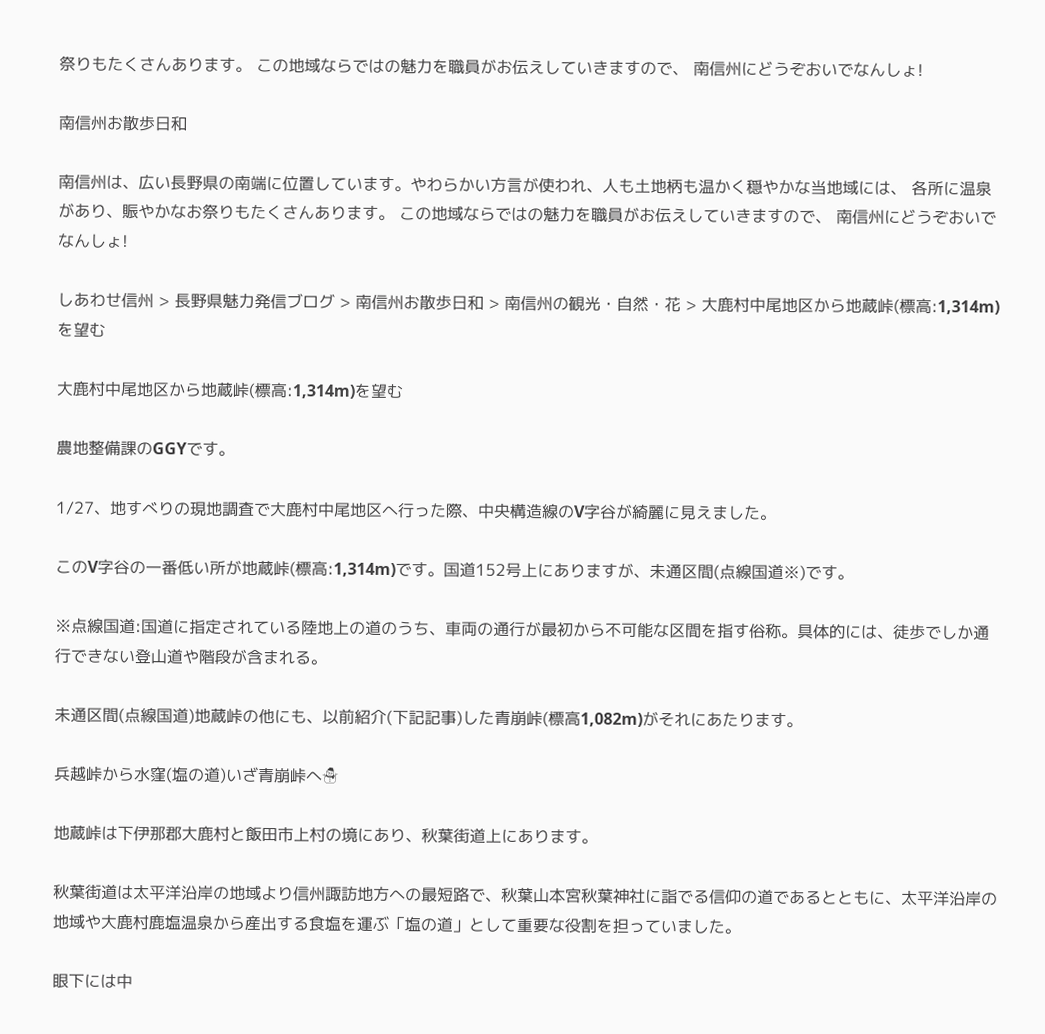祭りもたくさんあります。 この地域ならではの魅力を職員がお伝えしていきますので、 南信州にどうぞおいでなんしょ!

南信州お散歩日和

南信州は、広い長野県の南端に位置しています。やわらかい方言が使われ、人も土地柄も温かく穏やかな当地域には、 各所に温泉があり、賑やかなお祭りもたくさんあります。 この地域ならではの魅力を職員がお伝えしていきますので、 南信州にどうぞおいでなんしょ!

しあわせ信州 > 長野県魅力発信ブログ > 南信州お散歩日和 > 南信州の観光・自然・花 > 大鹿村中尾地区から地蔵峠(標高:1,314m)を望む

大鹿村中尾地区から地蔵峠(標高:1,314m)を望む

農地整備課のGGYです。

1/27、地すべりの現地調査で大鹿村中尾地区へ行った際、中央構造線のV字谷が綺麗に見えました。

このV字谷の一番低い所が地蔵峠(標高:1,314m)です。国道152号上にありますが、未通区間(点線国道※)です。

※点線国道:国道に指定されている陸地上の道のうち、車両の通行が最初から不可能な区間を指す俗称。具体的には、徒歩でしか通行できない登山道や階段が含まれる。

未通区間(点線国道)地蔵峠の他にも、以前紹介(下記記事)した青崩峠(標高1,082m)がそれにあたります。

兵越峠から水窪(塩の道)いざ青崩峠へ☃

地蔵峠は下伊那郡大鹿村と飯田市上村の境にあり、秋葉街道上にあります。

秋葉街道は太平洋沿岸の地域より信州諏訪地方への最短路で、秋葉山本宮秋葉神社に詣でる信仰の道であるとともに、太平洋沿岸の地域や大鹿村鹿塩温泉から産出する食塩を運ぶ「塩の道」として重要な役割を担っていました。

眼下には中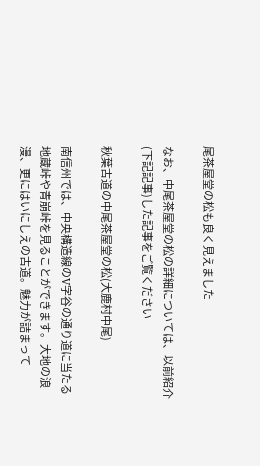尾茶屋堂の松も良く見えました

なお、中尾茶屋堂の松の詳細については、以前紹介(下記記事)した記事をご覧ください

秋葉古道の中尾茶屋堂の松(大鹿村中尾)

南信州では、中央構造線のV字谷の通り道に当たる地蔵峠や青崩峠を見ることができます。大地の浪漫、更にはいにしえの古道。魅力が詰まって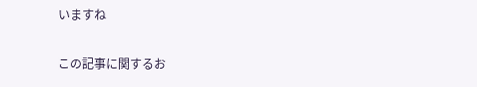いますね

この記事に関するお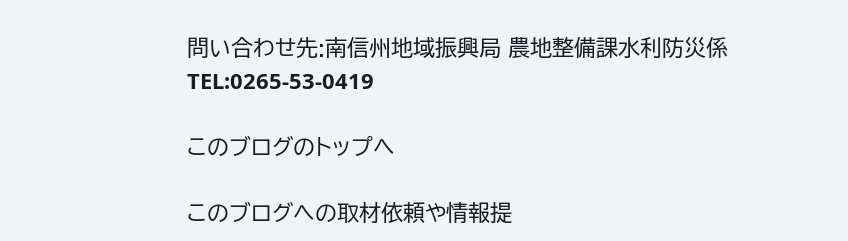問い合わせ先:南信州地域振興局 農地整備課水利防災係 TEL:0265-53-0419

このブログのトップへ

このブログへの取材依頼や情報提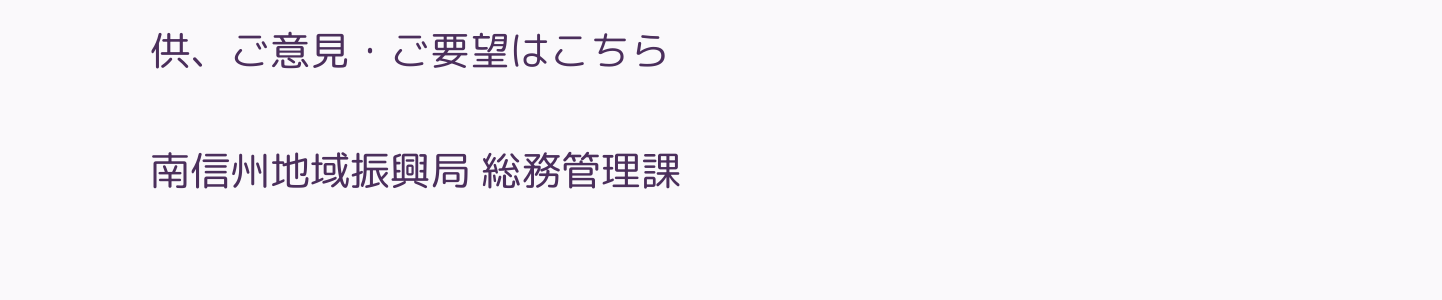供、ご意見・ご要望はこちら

南信州地域振興局 総務管理課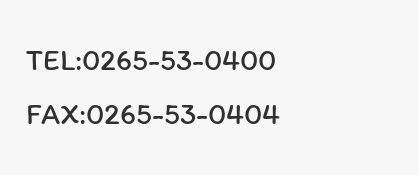TEL:0265-53-0400
FAX:0265-53-0404